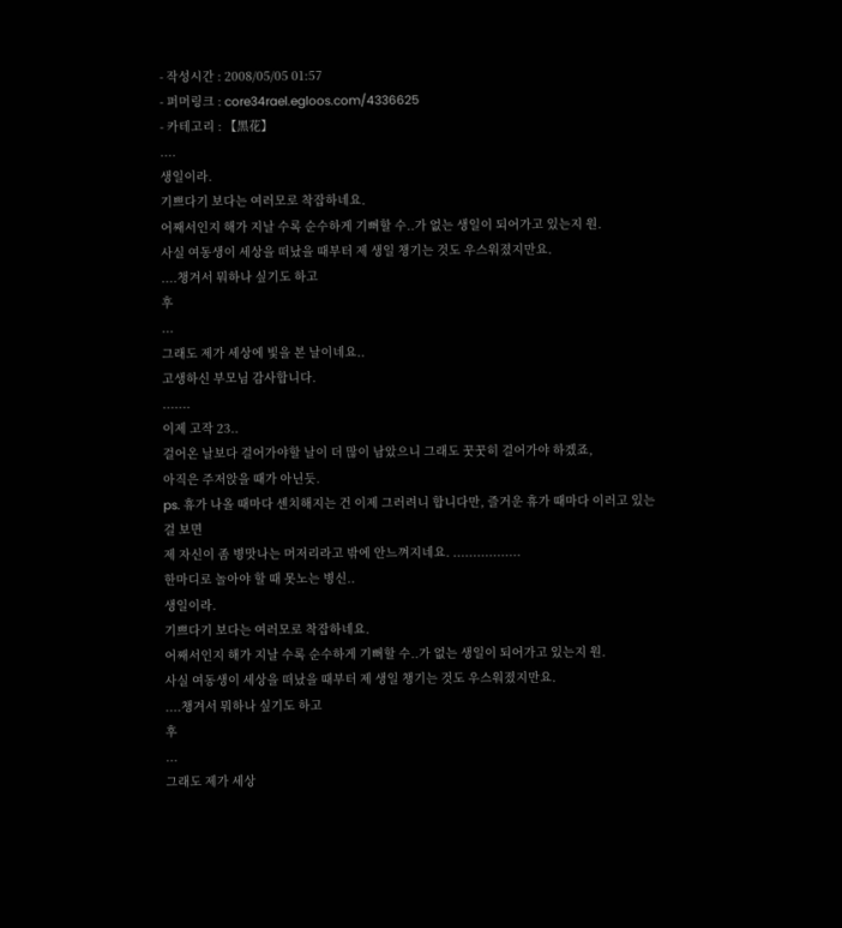- 작성시간 : 2008/05/05 01:57
- 퍼머링크 : core34rael.egloos.com/4336625
- 카테고리 : 【黑花】
....
생일이라.
기쁘다기 보다는 여러모로 착잡하네요.
어째서인지 해가 지날 수록 순수하게 기뻐할 수..가 없는 생일이 되어가고 있는지 원.
사실 여동생이 세상을 떠났을 때부터 제 생일 챙기는 것도 우스워졌지만요.
....챙겨서 뭐하나 싶기도 하고
후
...
그래도 제가 세상에 빛을 본 날이네요..
고생하신 부모님 감사합니다.
.......
이제 고작 23..
걸어온 날보다 걸어가야할 날이 더 많이 남았으니 그래도 꿋꿋히 걸어가야 하겠죠,
아직은 주저앉을 때가 아닌듯.
ps. 휴가 나올 때마다 센치해지는 건 이제 그러려니 합니다만, 즐거운 휴가 때마다 이러고 있는 걸 보면
제 자신이 좀 병맛나는 머저리라고 밖에 안느껴지네요. .................
한마디로 놀아야 할 때 못노는 병신..
생일이라.
기쁘다기 보다는 여러모로 착잡하네요.
어째서인지 해가 지날 수록 순수하게 기뻐할 수..가 없는 생일이 되어가고 있는지 원.
사실 여동생이 세상을 떠났을 때부터 제 생일 챙기는 것도 우스워졌지만요.
....챙겨서 뭐하나 싶기도 하고
후
...
그래도 제가 세상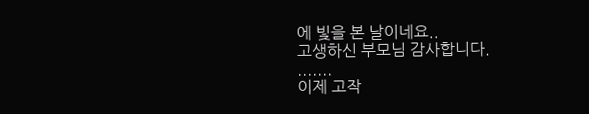에 빛을 본 날이네요..
고생하신 부모님 감사합니다.
.......
이제 고작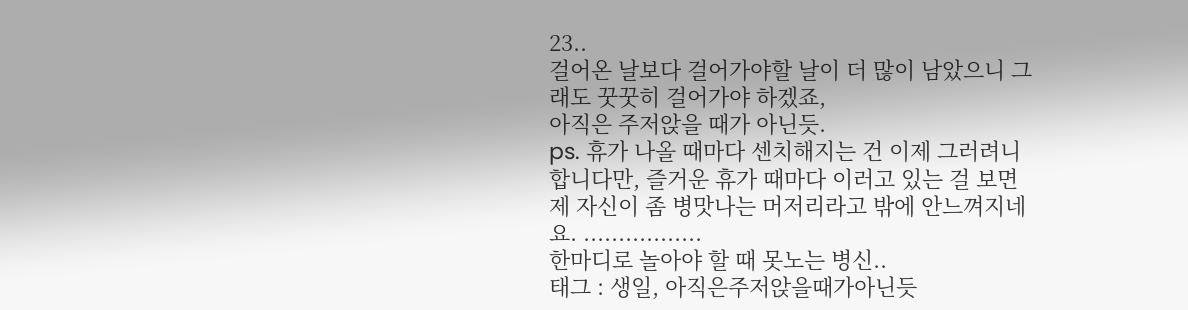23..
걸어온 날보다 걸어가야할 날이 더 많이 남았으니 그래도 꿋꿋히 걸어가야 하겠죠,
아직은 주저앉을 때가 아닌듯.
ps. 휴가 나올 때마다 센치해지는 건 이제 그러려니 합니다만, 즐거운 휴가 때마다 이러고 있는 걸 보면
제 자신이 좀 병맛나는 머저리라고 밖에 안느껴지네요. .................
한마디로 놀아야 할 때 못노는 병신..
태그 : 생일, 아직은주저앉을때가아닌듯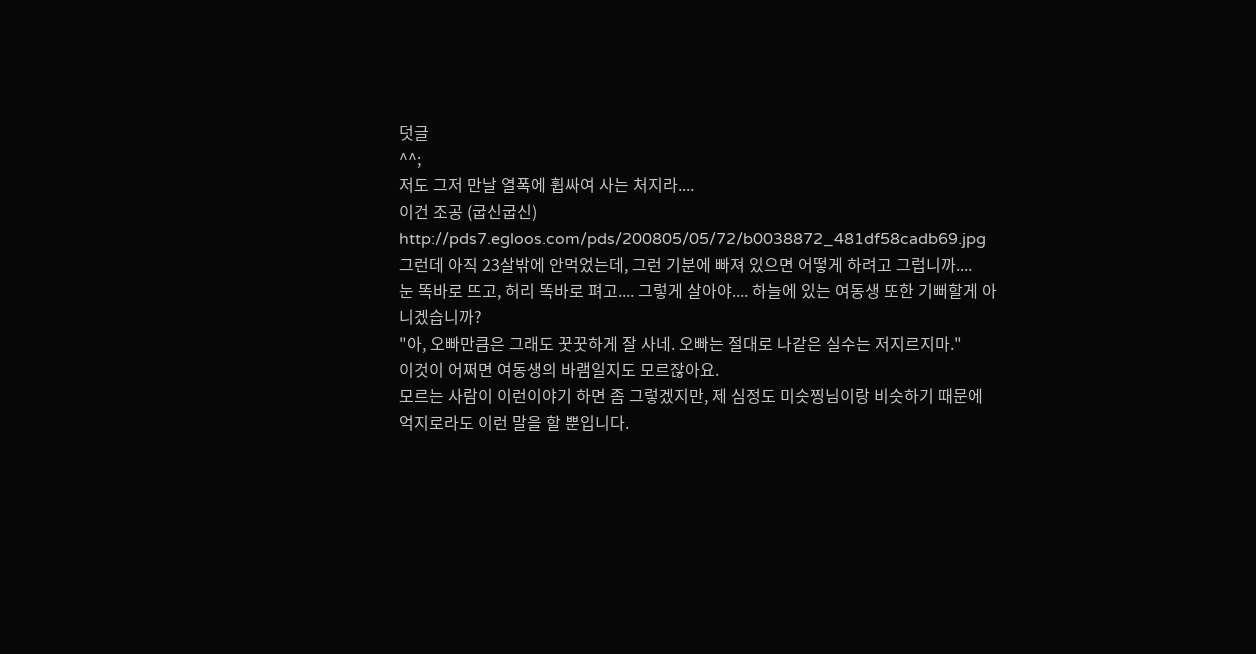덧글
^^;
저도 그저 만날 열폭에 휩싸여 사는 처지라....
이건 조공 (굽신굽신)
http://pds7.egloos.com/pds/200805/05/72/b0038872_481df58cadb69.jpg
그런데 아직 23살밖에 안먹었는데, 그런 기분에 빠져 있으면 어떻게 하려고 그럽니까....
눈 똑바로 뜨고, 허리 똑바로 펴고.... 그렇게 살아야.... 하늘에 있는 여동생 또한 기뻐할게 아니겠습니까?
"아, 오빠만큼은 그래도 꿋꿋하게 잘 사네. 오빠는 절대로 나같은 실수는 저지르지마."
이것이 어쩌면 여동생의 바램일지도 모르잖아요.
모르는 사람이 이런이야기 하면 좀 그렇겠지만, 제 심정도 미슷찡님이랑 비슷하기 때문에 억지로라도 이런 말을 할 뿐입니다.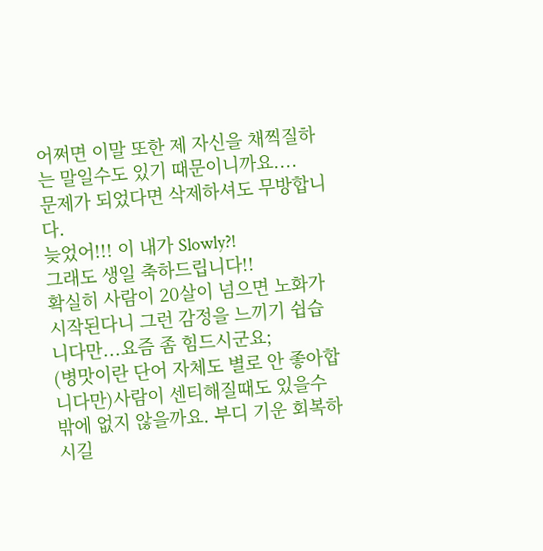어쩌면 이말 또한 제 자신을 채찍질하는 말일수도 있기 때문이니까요....
문제가 되었다면 삭제하셔도 무방합니다.
늦었어!!! 이 내가 Slowly?!
그래도 생일 축하드립니다!!
확실히 사람이 20살이 넘으면 노화가 시작된다니 그런 감정을 느끼기 쉽습니다만...요즘 좀 힘드시군요;
(병맛이란 단어 자체도 별로 안 좋아합니다만)사람이 센티해질때도 있을수 밖에 없지 않을까요. 부디 기운 회복하시길